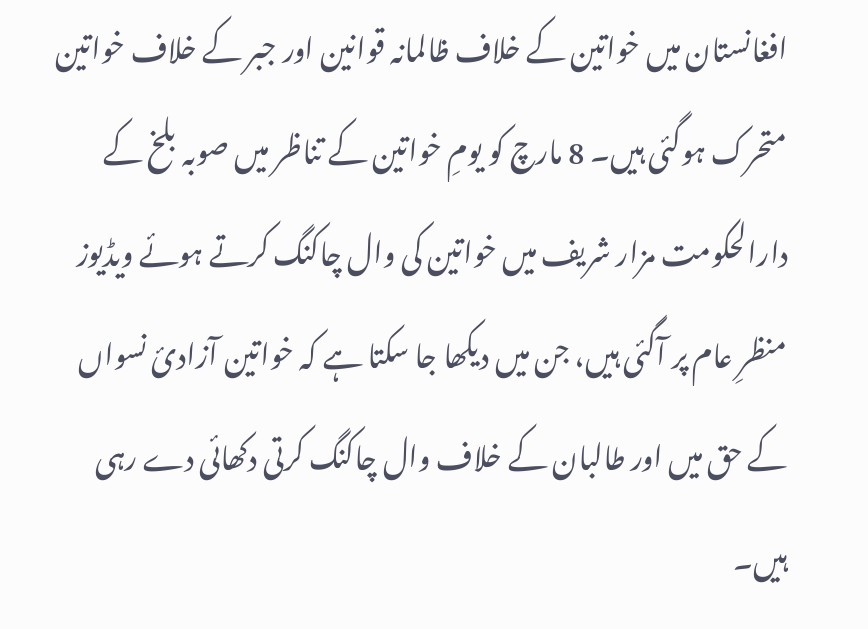افغانستان میں خواتین کے خلاف ظالمانہ قوانین اور جبر کے خلاف خواتین متحرک ہوگئی ہیں۔ 8 مارچ کو یومِ خواتین کے تناظر میں صوبہ بلخ کے دارالحکومت مزار شریف میں خواتین کی وال چاکنگ کرتے ہوئے ویڈیوز منظرِ عام پر آگئی ہیں، جن میں دیکھا جا سکتا ہے کہ خواتین آزادیٔ نسواں کے حق میں اور طالبان کے خلاف وال چاکنگ کرتی دکھائی دے رہی ہیں۔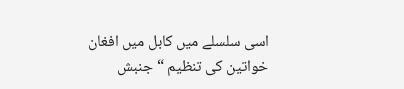اسی سلسلے میں کابل میں افغان خواتین کی تنظیم “جنبش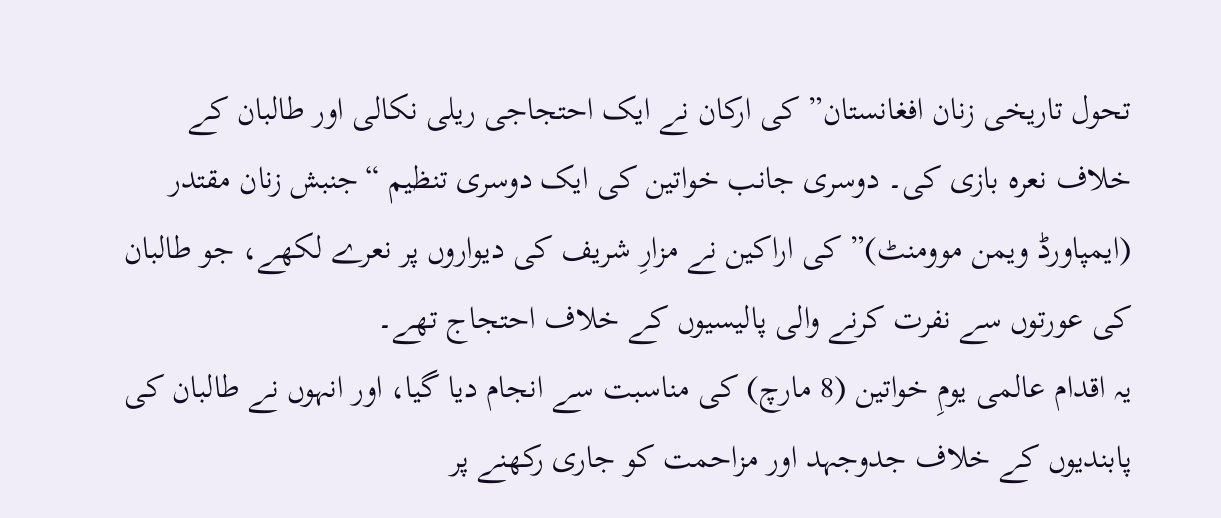تحول تاریخی زنان افغانستان” کی ارکان نے ایک احتجاجی ریلی نکالی اور طالبان کے خلاف نعرہ بازی کی۔ دوسری جانب خواتین کی ایک دوسری تنظیم “جنبش زنان مقتدر (ایمپاورڈ ویمن موومنٹ)” کی اراکین نے مزارِ شریف کی دیواروں پر نعرے لکھے، جو طالبان کی عورتوں سے نفرت کرنے والی پالیسیوں کے خلاف احتجاج تھے۔
یہ اقدام عالمی یومِ خواتین (8 مارچ) کی مناسبت سے انجام دیا گیا، اور انہوں نے طالبان کی پابندیوں کے خلاف جدوجہد اور مزاحمت کو جاری رکھنے پر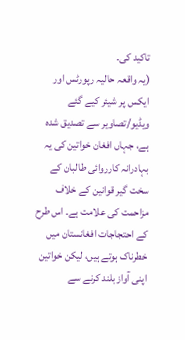تاکید کی۔
(یہ واقعہ حالیہ رپورٹس اور ایکس پر شیئر کیے گئے ویڈیو/تصاویر سے تصدیق شدہ ہے، جہاں افغان خواتین کی یہ بہادرانہ کارروائی طالبان کے سخت گیر قوانین کے خلاف مزاحمت کی علامت ہے۔ اس طرح کے احتجاجات افغانستان میں خطرناک ہوتے ہیں، لیکن خواتین اپنی آواز بلند کرنے سے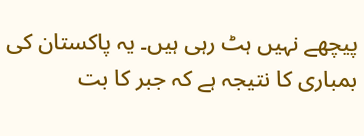پیچھے نہیں ہٹ رہی ہیں۔ یہ پاکستان کی بمباری کا نتیجہ ہے کہ جبر کا بت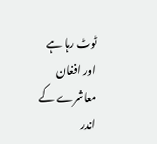ٹوٹ رہا ہے اور افغان معاشرے کے اندر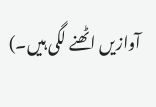آوازیں اٹھنے لگی ہیں۔)